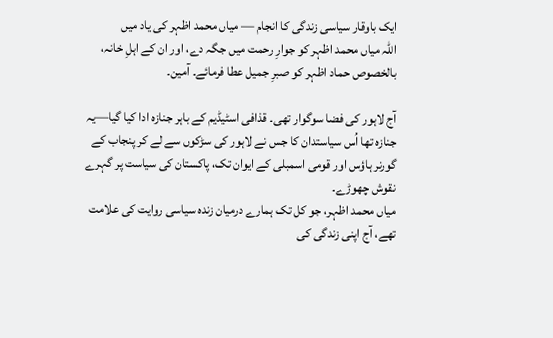ایک باوقار سیاسی زندگی کا انجام — میاں محمد اظہر کی یاد میں
اللہ میاں محمد اظہر کو جوارِ رحمت میں جگہ دے، اور ان کے اہلِ خانہ، بالخصوص حماد اظہر کو صبرِ جمیل عطا فرمائے۔ آمین۔

آج لاہور کی فضا سوگوار تھی۔ قذافی اسٹیڈیم کے باہر جنازہ ادا کیا گیا—یہ جنازہ تھا اُس سیاستدان کا جس نے لاہور کی سڑکوں سے لے کر پنجاب کے گورنر ہاؤس اور قومی اسمبلی کے ایوان تک، پاکستان کی سیاست پر گہرے نقوش چھوڑے۔
میاں محمد اظہر، جو کل تک ہمارے درمیان زندہ سیاسی روایت کی علامت تھے، آج اپنی زندگی کی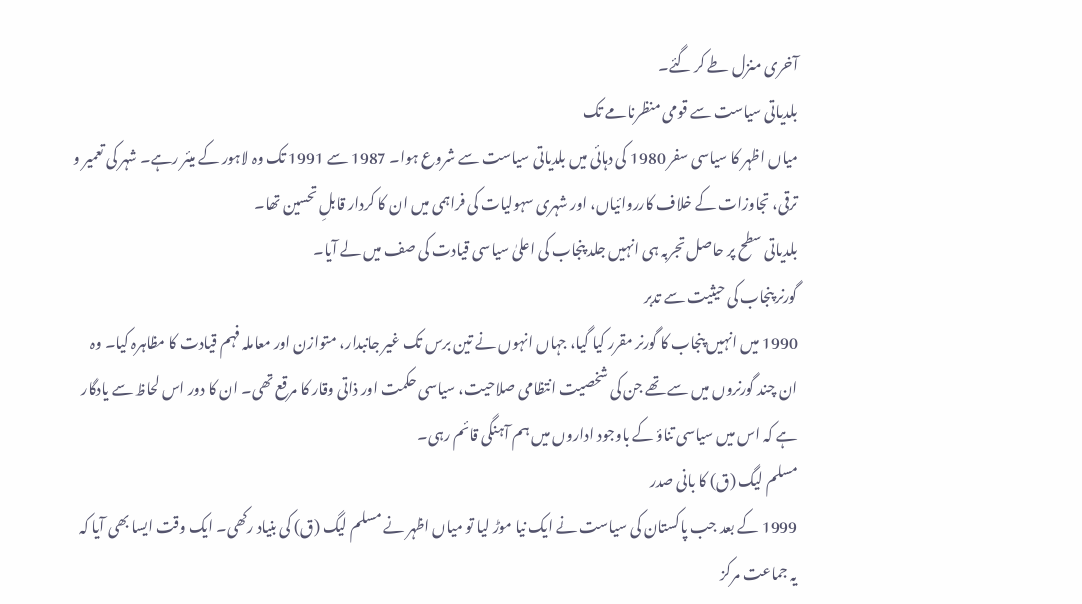آخری منزل طے کر گئے۔
بلدیاتی سیاست سے قومی منظرنامے تک
میاں اظہر کا سیاسی سفر 1980 کی دہائی میں بلدیاتی سیاست سے شروع ہوا۔ 1987 سے 1991 تک وہ لاہور کے میئر رہے۔ شہر کی تعمیر و ترقی، تجاوزات کے خلاف کارروائیاں، اور شہری سہولیات کی فراہمی میں ان کا کردار قابلِ تحسین تھا۔
بلدیاتی سطح پر حاصل تجربہ ہی انہیں جلد پنجاب کی اعلیٰ سیاسی قیادت کی صف میں لے آیا۔
گورنر پنجاب کی حیثیت سے تدبر
1990 میں انہیں پنجاب کا گورنر مقرر کیا گیا، جہاں انہوں نے تین برس تک غیر جانبدار، متوازن اور معاملہ فہم قیادت کا مظاہرہ کیا۔ وہ ان چند گورنروں میں سے تھے جن کی شخصیت انتظامی صلاحیت، سیاسی حکمت اور ذاتی وقار کا مرقع تھی۔ ان کا دور اس لحاظ سے یادگار ہے کہ اس میں سیاسی تناؤ کے باوجود اداروں میں ہم آہنگی قائم رہی۔
مسلم لیگ (ق) کا بانی صدر
1999 کے بعد جب پاکستان کی سیاست نے ایک نیا موڑ لیا تو میاں اظہر نے مسلم لیگ (ق) کی بنیاد رکھی۔ ایک وقت ایسا بھی آیا کہ یہ جماعت مرکز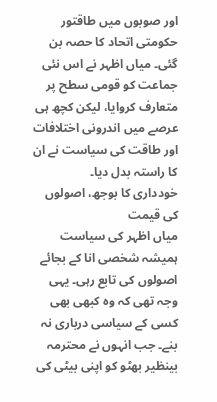اور صوبوں میں طاقتور حکومتی اتحاد کا حصہ بن گئی۔ میاں اظہر نے اس نئی جماعت کو قومی سطح پر متعارف کروایا، لیکن کچھ ہی عرصے میں اندرونی اختلافات اور طاقت کی سیاست نے ان کا راستہ بدل دیا۔
خودداری کا بوجھ، اصولوں کی قیمت
میاں اظہر کی سیاست ہمیشہ شخصی انا کے بجائے اصولوں کی تابع رہی۔ یہی وجہ تھی کہ وہ کبھی بھی کسی کے سیاسی درباری نہ بنے۔ جب انہوں نے محترمہ بینظیر بھٹو کو اپنی بیٹی کی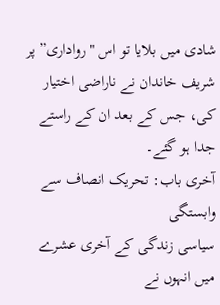شادی میں بلایا تو اس "رواداری” پر شریف خاندان نے ناراضی اختیار کی، جس کے بعد ان کے راستے جدا ہو گئے۔
آخری باب: تحریک انصاف سے وابستگی
سیاسی زندگی کے آخری عشرے میں انہوں نے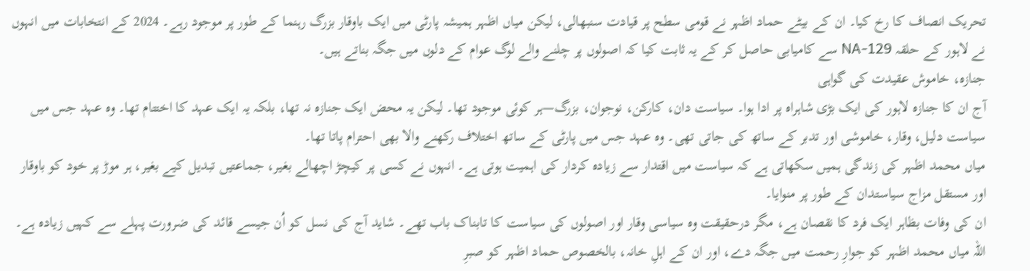تحریک انصاف کا رخ کیا۔ ان کے بیٹے حماد اظہر نے قومی سطح پر قیادت سنبھالی، لیکن میاں اظہر ہمیشہ پارٹی میں ایک باوقار بزرگ رہنما کے طور پر موجود رہے۔ 2024 کے انتخابات میں انہوں نے لاہور کے حلقہ NA-129 سے کامیابی حاصل کر کے یہ ثابت کیا کہ اصولوں پر چلنے والے لوگ عوام کے دلوں میں جگہ بناتے ہیں۔
جنازہ، خاموش عقیدت کی گواہی
آج ان کا جنازہ لاہور کی ایک بڑی شاہراہ پر ادا ہوا۔ سیاست دان، کارکن، نوجوان، بزرگ—ہر کوئی موجود تھا۔ لیکن یہ محض ایک جنازہ نہ تھا، بلکہ یہ ایک عہد کا اختتام تھا۔ وہ عہد جس میں سیاست دلیل، وقار، خاموشی اور تدبر کے ساتھ کی جاتی تھی۔ وہ عہد جس میں پارٹی کے ساتھ اختلاف رکھنے والا بھی احترام پاتا تھا۔
میاں محمد اظہر کی زندگی ہمیں سکھاتی ہے کہ سیاست میں اقتدار سے زیادہ کردار کی اہمیت ہوتی ہے۔ انہوں نے کسی پر کیچڑ اچھالے بغیر، جماعتیں تبدیل کیے بغیر، ہر موڑ پر خود کو باوقار اور مستقل مزاج سیاستدان کے طور پر منوایا۔
ان کی وفات بظاہر ایک فرد کا نقصان ہے، مگر درحقیقت وہ سیاسی وقار اور اصولوں کی سیاست کا تابناک باب تھے۔ شاید آج کی نسل کو اُن جیسے قائد کی ضرورت پہلے سے کہیں زیادہ ہے۔
اللہ میاں محمد اظہر کو جوارِ رحمت میں جگہ دے، اور ان کے اہلِ خانہ، بالخصوص حماد اظہر کو صبرِ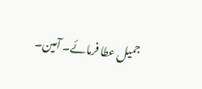جمیل عطا فرمائے۔ آمین۔